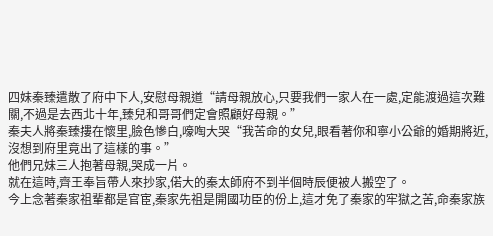四妹秦臻遣散了府中下人,安慰母親道“請母親放心,只要我們一家人在一處,定能渡過這次難關,不過是去西北十年,臻兒和哥哥們定會照顧好母親。”
秦夫人將秦臻摟在懷里,臉色慘白,嚎啕大哭“我苦命的女兒,眼看著你和寧小公爺的婚期將近,沒想到府里竟出了這樣的事。”
他們兄妹三人抱著母親,哭成一片。
就在這時,齊王奉旨帶人來抄家,偌大的秦太師府不到半個時辰便被人搬空了。
今上念著秦家祖輩都是官宦,秦家先祖是開國功臣的份上,這才免了秦家的牢獄之苦,命秦家族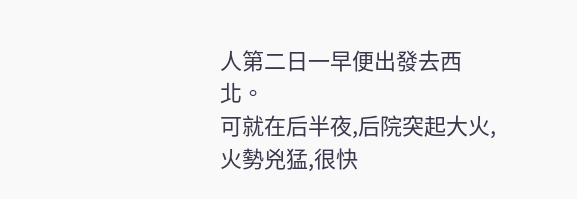人第二日一早便出發去西北。
可就在后半夜,后院突起大火,火勢兇猛,很快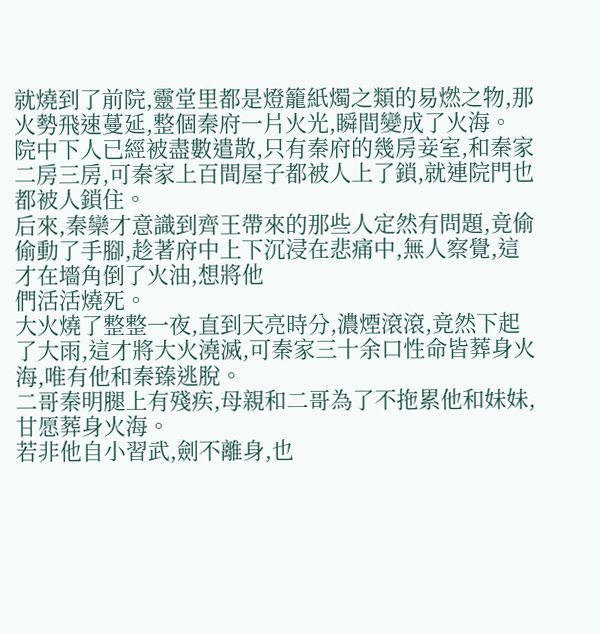就燒到了前院,靈堂里都是燈籠紙燭之類的易燃之物,那火勢飛速蔓延,整個秦府一片火光,瞬間變成了火海。
院中下人已經被盡數遣散,只有秦府的幾房妾室,和秦家二房三房,可秦家上百間屋子都被人上了鎖,就連院門也都被人鎖住。
后來,秦欒才意識到齊王帶來的那些人定然有問題,竟偷偷動了手腳,趁著府中上下沉浸在悲痛中,無人察覺,這才在墻角倒了火油,想將他
們活活燒死。
大火燒了整整一夜,直到天亮時分,濃煙滾滾,竟然下起了大雨,這才將大火澆滅,可秦家三十余口性命皆葬身火海,唯有他和秦臻逃脫。
二哥秦明腿上有殘疾,母親和二哥為了不拖累他和妹妹,甘愿葬身火海。
若非他自小習武,劍不離身,也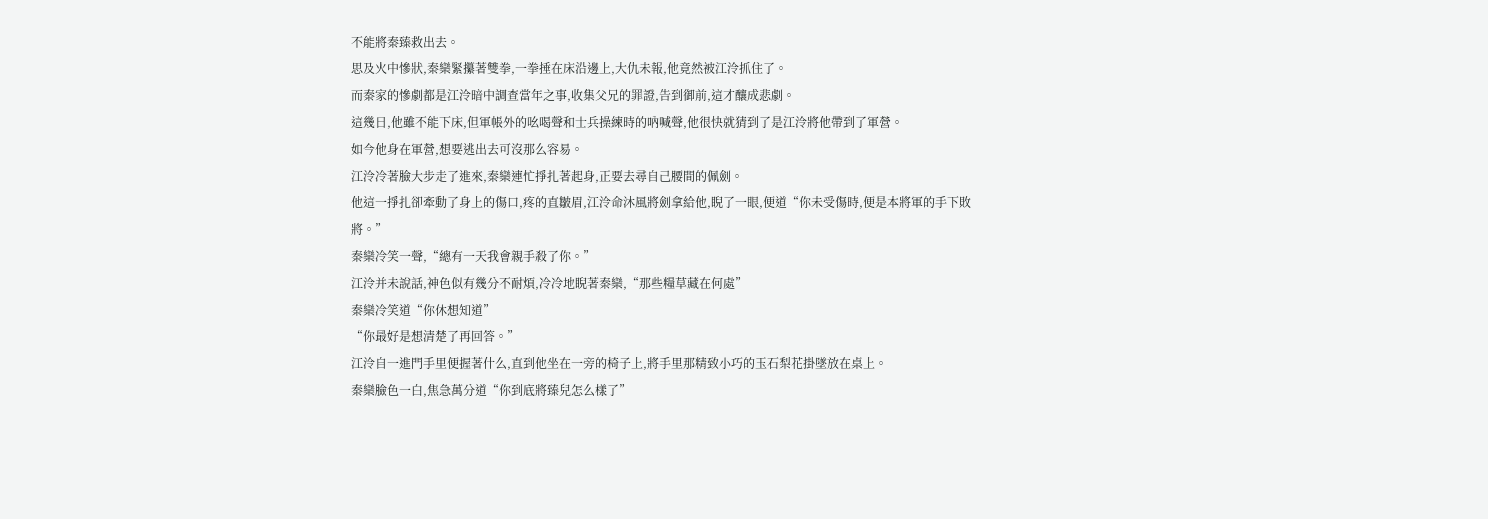不能將秦臻救出去。
思及火中慘狀,秦欒緊攥著雙拳,一拳捶在床沿邊上,大仇未報,他竟然被江泠抓住了。
而秦家的慘劇都是江泠暗中調查當年之事,收集父兄的罪證,告到御前,這才釀成悲劇。
這幾日,他雖不能下床,但軍帳外的吆喝聲和士兵操練時的吶喊聲,他很快就猜到了是江泠將他帶到了軍營。
如今他身在軍營,想要逃出去可沒那么容易。
江泠冷著臉大步走了進來,秦欒連忙掙扎著起身,正要去尋自己腰間的佩劍。
他這一掙扎卻牽動了身上的傷口,疼的直皺眉,江泠命沐風將劍拿給他,睨了一眼,便道“你未受傷時,便是本將軍的手下敗將。”
秦欒冷笑一聲,“總有一天我會親手殺了你。”
江泠并未說話,神色似有幾分不耐煩,冷冷地睨著秦欒,“那些糧草藏在何處”
秦欒冷笑道“你休想知道”
“你最好是想清楚了再回答。”
江泠自一進門手里便握著什么,直到他坐在一旁的椅子上,將手里那精致小巧的玉石梨花掛墜放在桌上。
秦欒臉色一白,焦急萬分道“你到底將臻兒怎么樣了”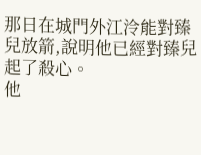那日在城門外江泠能對臻兒放箭,說明他已經對臻兒起了殺心。
他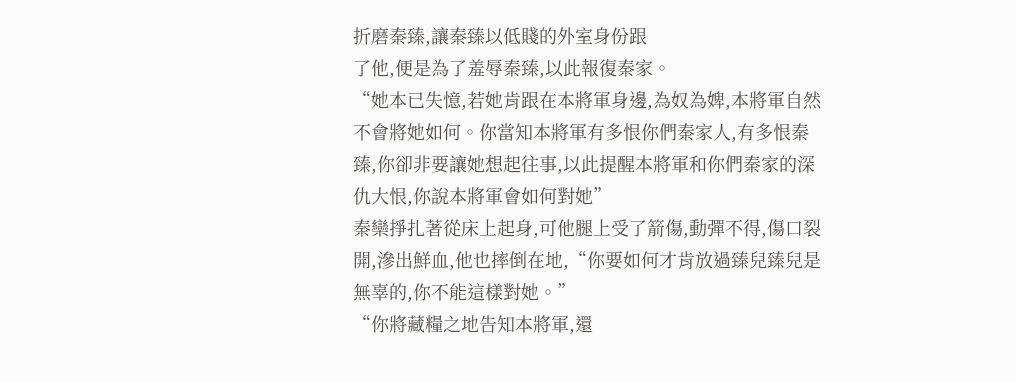折磨秦臻,讓秦臻以低賤的外室身份跟
了他,便是為了羞辱秦臻,以此報復秦家。
“她本已失憶,若她肯跟在本將軍身邊,為奴為婢,本將軍自然不會將她如何。你當知本將軍有多恨你們秦家人,有多恨秦臻,你卻非要讓她想起往事,以此提醒本將軍和你們秦家的深仇大恨,你說本將軍會如何對她”
秦欒掙扎著從床上起身,可他腿上受了箭傷,動彈不得,傷口裂開,滲出鮮血,他也摔倒在地,“你要如何才肯放過臻兒臻兒是無辜的,你不能這樣對她。”
“你將藏糧之地告知本將軍,還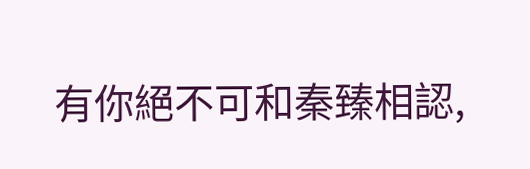有你絕不可和秦臻相認,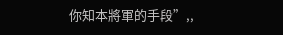你知本將軍的手段”,,